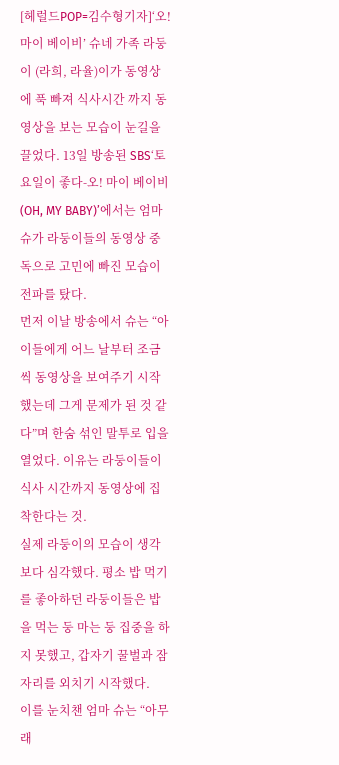[헤럴드POP=김수형기자]‘오!마이 베이비’ 슈네 가족 라둥이 (라희, 라율)이가 동영상에 푹 빠져 식사시간 까지 동영상을 보는 모습이 눈길을 끌었다. 13일 방송된 SBS‘토요일이 좋다-오! 마이 베이비(OH, MY BABY)’에서는 엄마 슈가 라둥이들의 동영상 중독으로 고민에 빠진 모습이 전파를 탔다.
먼저 이날 방송에서 슈는 “아이들에게 어느 날부터 조금씩 동영상을 보여주기 시작했는데 그게 문제가 된 것 같다”며 한숨 섞인 말투로 입을 열었다. 이유는 라둥이들이 식사 시간까지 동영상에 집착한다는 것.
실제 라둥이의 모습이 생각보다 심각했다. 평소 밥 먹기를 좋아하던 라둥이들은 밥을 먹는 둥 마는 둥 집중을 하지 못했고, 갑자기 꿀벌과 잠자리를 외치기 시작했다.
이를 눈치챈 엄마 슈는 “아무래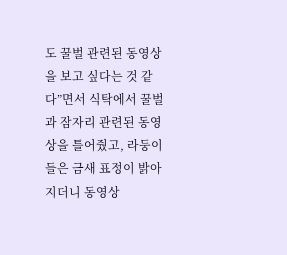도 꿀벌 관련된 동영상을 보고 싶다는 것 같다”면서 식탁에서 꿀벌과 잠자리 관련된 동영상을 틀어줬고, 라둥이들은 금새 표정이 밝아지더니 동영상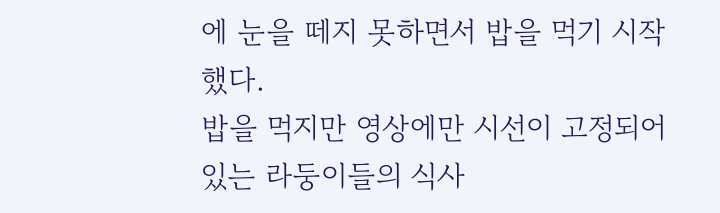에 눈을 떼지 못하면서 밥을 먹기 시작했다.
밥을 먹지만 영상에만 시선이 고정되어있는 라둥이들의 식사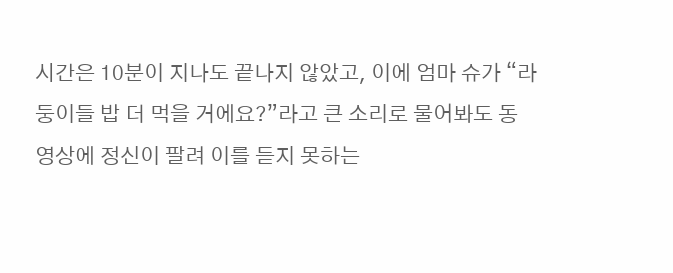시간은 10분이 지나도 끝나지 않았고, 이에 엄마 슈가 “라둥이들 밥 더 먹을 거에요?”라고 큰 소리로 물어봐도 동영상에 정신이 팔려 이를 듣지 못하는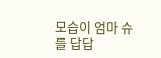모습이 엄마 슈를 답답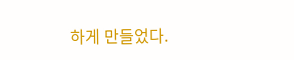하게 만들었다.